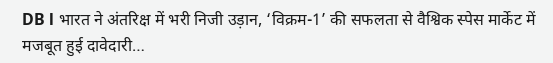DB l भारत ने अंतरिक्ष में भरी निजी उड़ान, ‘विक्रम-1’ की सफलता से वैश्विक स्पेस मार्केट में मजबूत हुई दावेदारी…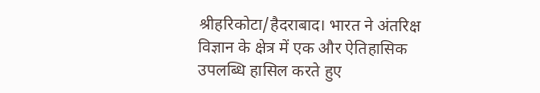श्रीहरिकोटा/हैदराबाद। भारत ने अंतरिक्ष विज्ञान के क्षेत्र में एक और ऐतिहासिक उपलब्धि हासिल करते हुए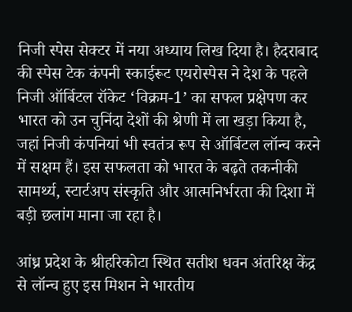निजी स्पेस सेक्टर में नया अध्याय लिख दिया है। हैदराबाद की स्पेस टेक कंपनी स्काईरूट एयरोस्पेस ने देश के पहले निजी ऑर्बिटल रॉकेट ‘विक्रम-1’ का सफल प्रक्षेपण कर भारत को उन चुनिंदा देशों की श्रेणी में ला खड़ा किया है, जहां निजी कंपनियां भी स्वतंत्र रूप से ऑर्बिटल लॉन्च करने में सक्षम हैं। इस सफलता को भारत के बढ़ते तकनीकी सामर्थ्य, स्टार्टअप संस्कृति और आत्मनिर्भरता की दिशा में बड़ी छलांग माना जा रहा है।

आंध्र प्रदेश के श्रीहरिकोटा स्थित सतीश धवन अंतरिक्ष केंद्र से लॉन्च हुए इस मिशन ने भारतीय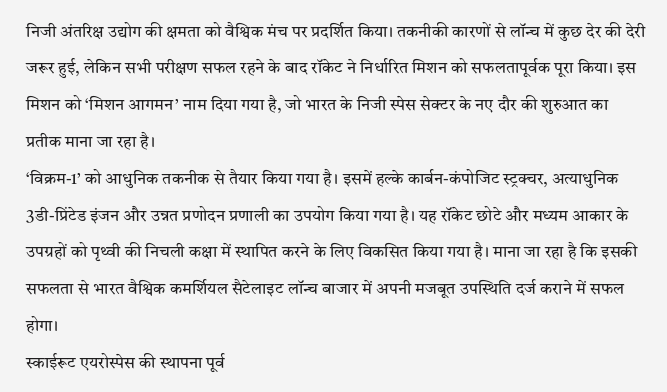निजी अंतरिक्ष उद्योग की क्षमता को वैश्विक मंच पर प्रदर्शित किया। तकनीकी कारणों से लॉन्च में कुछ देर की देरी जरूर हुई, लेकिन सभी परीक्षण सफल रहने के बाद रॉकेट ने निर्धारित मिशन को सफलतापूर्वक पूरा किया। इस मिशन को ‘मिशन आगमन’ नाम दिया गया है, जो भारत के निजी स्पेस सेक्टर के नए दौर की शुरुआत का प्रतीक माना जा रहा है।
‘विक्रम-1’ को आधुनिक तकनीक से तैयार किया गया है। इसमें हल्के कार्बन-कंपोजिट स्ट्रक्चर, अत्याधुनिक 3डी-प्रिंटेड इंजन और उन्नत प्रणोदन प्रणाली का उपयोग किया गया है। यह रॉकेट छोटे और मध्यम आकार के उपग्रहों को पृथ्वी की निचली कक्षा में स्थापित करने के लिए विकसित किया गया है। माना जा रहा है कि इसकी सफलता से भारत वैश्विक कमर्शियल सैटेलाइट लॉन्च बाजार में अपनी मजबूत उपस्थिति दर्ज कराने में सफल होगा।
स्काईरूट एयरोस्पेस की स्थापना पूर्व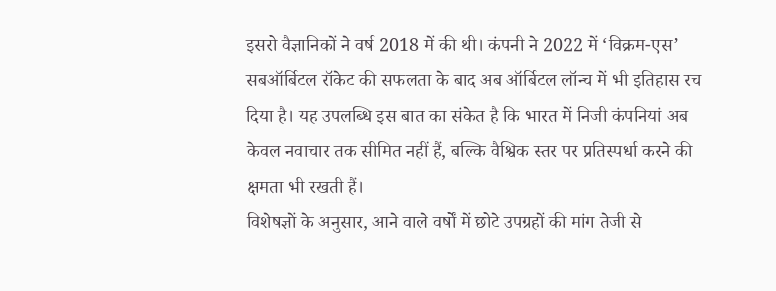इसरो वैज्ञानिकों ने वर्ष 2018 में की थी। कंपनी ने 2022 में ‘विक्रम-एस’ सबऑर्बिटल रॉकेट की सफलता के बाद अब ऑर्बिटल लॉन्च में भी इतिहास रच दिया है। यह उपलब्धि इस बात का संकेत है कि भारत में निजी कंपनियां अब केवल नवाचार तक सीमित नहीं हैं, बल्कि वैश्विक स्तर पर प्रतिस्पर्धा करने की क्षमता भी रखती हैं।
विशेषज्ञों के अनुसार, आने वाले वर्षों में छोटे उपग्रहों की मांग तेजी से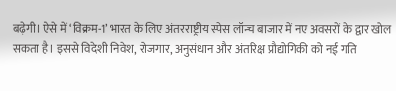बढ़ेगी। ऐसे में ‘विक्रम-1’ भारत के लिए अंतरराष्ट्रीय स्पेस लॉन्च बाजार में नए अवसरों के द्वार खोल सकता है। इससे विदेशी निवेश, रोजगार, अनुसंधान और अंतरिक्ष प्रौद्योगिकी को नई गति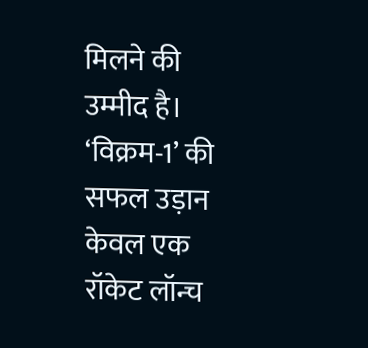मिलने की उम्मीद है।
‘विक्रम-1’ की सफल उड़ान केवल एक रॉकेट लॉन्च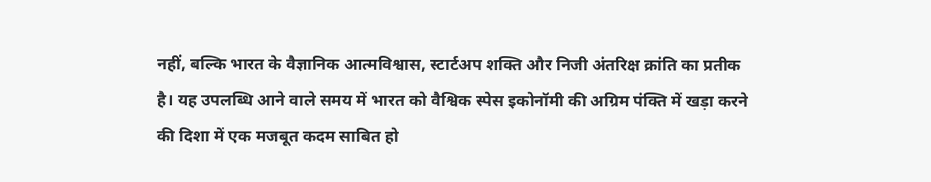नहीं, बल्कि भारत के वैज्ञानिक आत्मविश्वास, स्टार्टअप शक्ति और निजी अंतरिक्ष क्रांति का प्रतीक है। यह उपलब्धि आने वाले समय में भारत को वैश्विक स्पेस इकोनॉमी की अग्रिम पंक्ति में खड़ा करने की दिशा में एक मजबूत कदम साबित हो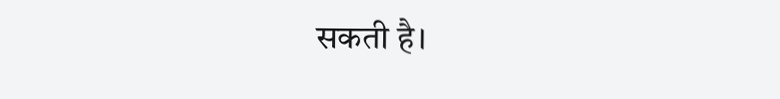सकती है।